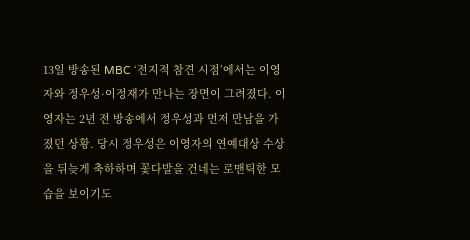13일 방송된 MBC ‘전지적 참견 시점’에서는 이영자와 정우성·이정재가 만나는 장면이 그려졌다. 이영자는 2년 전 방송에서 정우성과 먼저 만남을 가졌던 상황. 당시 정우성은 이영자의 연예대상 수상을 뒤늦게 축하하며 꽃다발을 건네는 로맨틱한 모습을 보이기도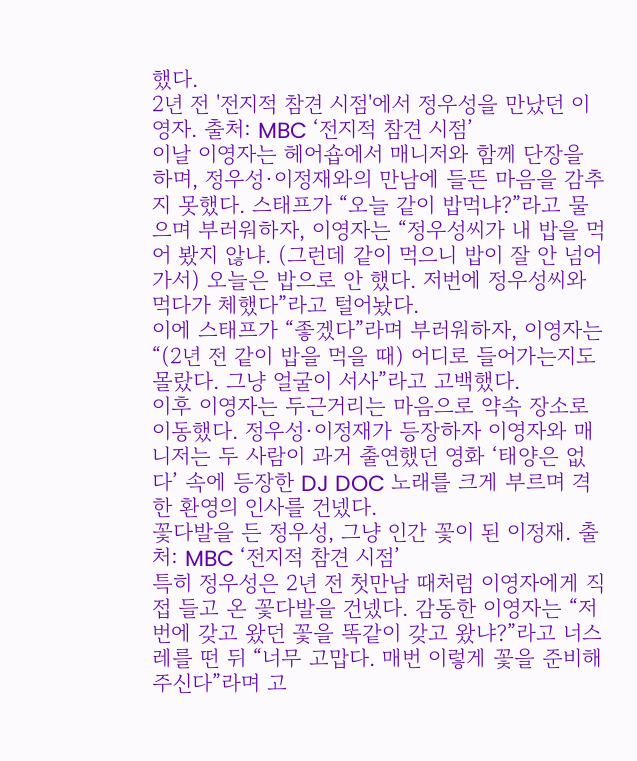했다.
2년 전 '전지적 참견 시점'에서 정우성을 만났던 이영자. 출처: MBC ‘전지적 참견 시점’
이날 이영자는 헤어숍에서 매니저와 함께 단장을 하며, 정우성·이정재와의 만남에 들뜬 마음을 감추지 못했다. 스태프가 “오늘 같이 밥먹냐?”라고 물으며 부러워하자, 이영자는 “정우성씨가 내 밥을 먹어 봤지 않냐. (그런데 같이 먹으니 밥이 잘 안 넘어가서) 오늘은 밥으로 안 했다. 저번에 정우성씨와 먹다가 체했다”라고 털어놨다.
이에 스태프가 “좋겠다”라며 부러워하자, 이영자는 “(2년 전 같이 밥을 먹을 때) 어디로 들어가는지도 몰랐다. 그냥 얼굴이 서사”라고 고백했다.
이후 이영자는 두근거리는 마음으로 약속 장소로 이동했다. 정우성·이정재가 등장하자 이영자와 매니저는 두 사람이 과거 출연했던 영화 ‘태양은 없다’ 속에 등장한 DJ DOC 노래를 크게 부르며 격한 환영의 인사를 건넸다.
꽃다발을 든 정우성, 그냥 인간 꽃이 된 이정재. 출처: MBC ‘전지적 참견 시점’
특히 정우성은 2년 전 첫만남 때처럼 이영자에게 직접 들고 온 꽃다발을 건넸다. 감동한 이영자는 “저번에 갖고 왔던 꽃을 똑같이 갖고 왔냐?”라고 너스레를 떤 뒤 “너무 고맙다. 매번 이렇게 꽃을 준비해주신다”라며 고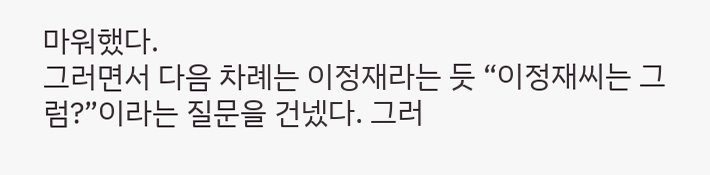마워했다.
그러면서 다음 차례는 이정재라는 듯 “이정재씨는 그럼?”이라는 질문을 건넸다. 그러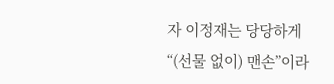자 이정재는 당당하게 “(선물 없이) 맨손”이라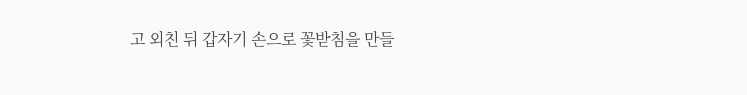고 외친 뒤 갑자기 손으로 꽃받침을 만들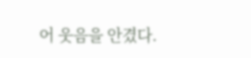어 웃음을 안겼다.